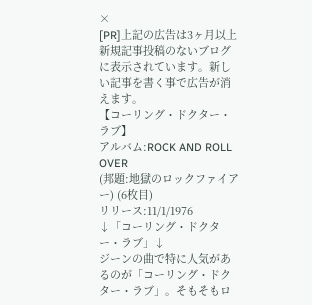×
[PR]上記の広告は3ヶ月以上新規記事投稿のないブログに表示されています。新しい記事を書く事で広告が消えます。
【コーリング・ドクター・ラブ】
アルバム:ROCK AND ROLL OVER
(邦題:地獄のロックファイアー) (6枚目)
リリース:11/1/1976
↓「コーリング・ドクター・ラブ」↓
ジーンの曲で特に人気があるのが「コーリング・ドクター・ラブ」。そもそもロ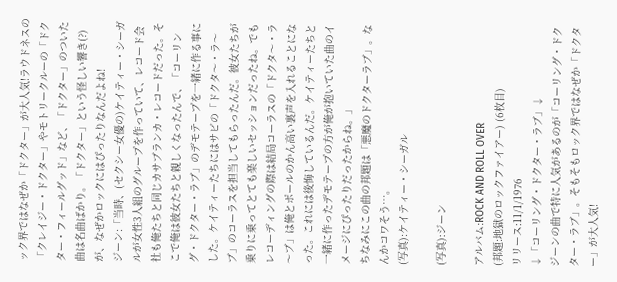ック界ではなぜか「ドクター」が大人気!ラウドネスの「クレイジー・ドクター」やモトリークルーの「ドクター・フィールグッド」など、「ドクター」のついた曲は名曲ばかり。「ドクター」という怪しい響き(?)が、なぜかロックにはぴったりなんだよね!
ジーン:「当時、(セクシー女優の)ケイティー・シーガルが女性3人組のグループを作っていて、レコード会社も俺たちと同じカサブランカ・レコードだった。そこで俺は彼女たちと親しくなったんで、「コーリング・ドクター・ラブ」のデモテープを一緒に作る事にした。ケイティーたちにはサビの「ドクタ〜・ラ〜ブ」のコーラスを担当してもらったんだ。彼女たちが乗りに乗ってとても楽しいセッションだったね。でもレコーディングの際は結局コーラスの「ドクタ〜・ラ〜ブ」は俺とポールのかん高い裏声を入れることになった。これには後悔しているんだ。ケイティーたちと一緒に作ったデモテープの方が俺が抱いていた曲のイメージにぴったりだったからね。」
ちなみにこの曲の邦題は「悪魔のドクターラブ」。なんかコワそう…。
(写真):ケイティー・シーガル

(写真):ジーン

アルバム:ROCK AND ROLL OVER
(邦題:地獄のロックファイアー) (6枚目)
リリース:11/1/1976
↓「コーリング・ドクター・ラブ」↓
ジーンの曲で特に人気があるのが「コーリング・ドクター・ラブ」。そもそもロック界ではなぜか「ドクター」が大人気!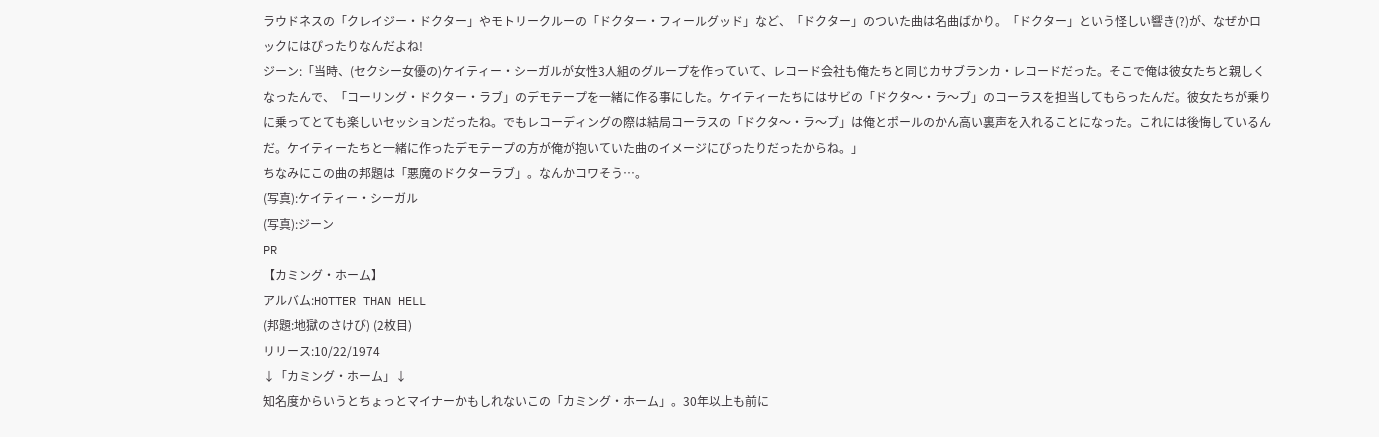ラウドネスの「クレイジー・ドクター」やモトリークルーの「ドクター・フィールグッド」など、「ドクター」のついた曲は名曲ばかり。「ドクター」という怪しい響き(?)が、なぜかロックにはぴったりなんだよね!
ジーン:「当時、(セクシー女優の)ケイティー・シーガルが女性3人組のグループを作っていて、レコード会社も俺たちと同じカサブランカ・レコードだった。そこで俺は彼女たちと親しくなったんで、「コーリング・ドクター・ラブ」のデモテープを一緒に作る事にした。ケイティーたちにはサビの「ドクタ〜・ラ〜ブ」のコーラスを担当してもらったんだ。彼女たちが乗りに乗ってとても楽しいセッションだったね。でもレコーディングの際は結局コーラスの「ドクタ〜・ラ〜ブ」は俺とポールのかん高い裏声を入れることになった。これには後悔しているんだ。ケイティーたちと一緒に作ったデモテープの方が俺が抱いていた曲のイメージにぴったりだったからね。」
ちなみにこの曲の邦題は「悪魔のドクターラブ」。なんかコワそう…。
(写真):ケイティー・シーガル
(写真):ジーン
PR
【カミング・ホーム】
アルバム:HOTTER THAN HELL
(邦題:地獄のさけび) (2枚目)
リリース:10/22/1974
↓「カミング・ホーム」↓
知名度からいうとちょっとマイナーかもしれないこの「カミング・ホーム」。30年以上も前に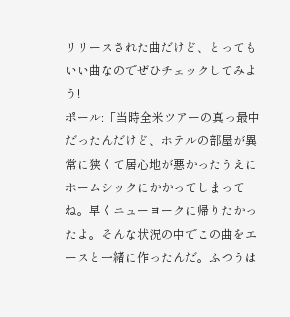リリースされた曲だけど、とってもいい曲なのでぜひチェックしてみよう!
ポール:「当時全米ツアーの真っ最中だったんだけど、ホテルの部屋が異常に狭くて居心地が悪かったうえにホームシックにかかってしまってね。早くニューヨークに帰りたかったよ。そんな状況の中でこの曲をエースと一緒に作ったんだ。ふつうは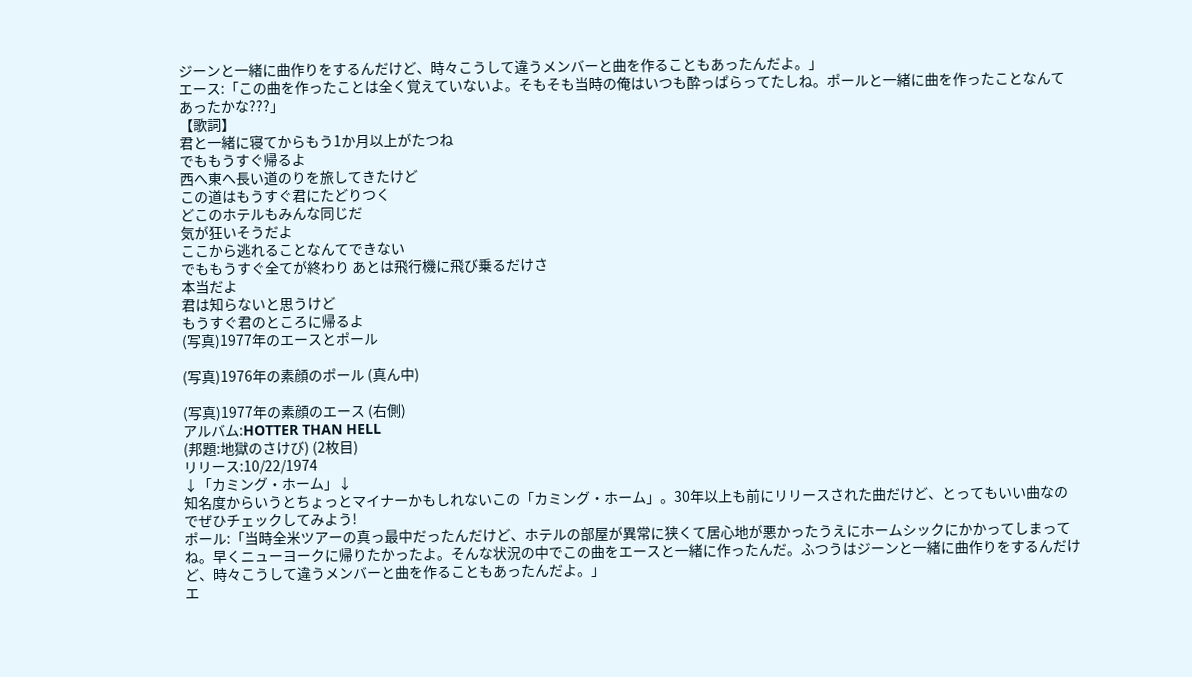ジーンと一緒に曲作りをするんだけど、時々こうして違うメンバーと曲を作ることもあったんだよ。」
エース:「この曲を作ったことは全く覚えていないよ。そもそも当時の俺はいつも酔っぱらってたしね。ポールと一緒に曲を作ったことなんてあったかな???」
【歌詞】
君と一緒に寝てからもう1か月以上がたつね
でももうすぐ帰るよ
西へ東へ長い道のりを旅してきたけど
この道はもうすぐ君にたどりつく
どこのホテルもみんな同じだ
気が狂いそうだよ
ここから逃れることなんてできない
でももうすぐ全てが終わり あとは飛行機に飛び乗るだけさ
本当だよ
君は知らないと思うけど
もうすぐ君のところに帰るよ
(写真)1977年のエースとポール

(写真)1976年の素顔のポール (真ん中)

(写真)1977年の素顔のエース (右側)
アルバム:HOTTER THAN HELL
(邦題:地獄のさけび) (2枚目)
リリース:10/22/1974
↓「カミング・ホーム」↓
知名度からいうとちょっとマイナーかもしれないこの「カミング・ホーム」。30年以上も前にリリースされた曲だけど、とってもいい曲なのでぜひチェックしてみよう!
ポール:「当時全米ツアーの真っ最中だったんだけど、ホテルの部屋が異常に狭くて居心地が悪かったうえにホームシックにかかってしまってね。早くニューヨークに帰りたかったよ。そんな状況の中でこの曲をエースと一緒に作ったんだ。ふつうはジーンと一緒に曲作りをするんだけど、時々こうして違うメンバーと曲を作ることもあったんだよ。」
エ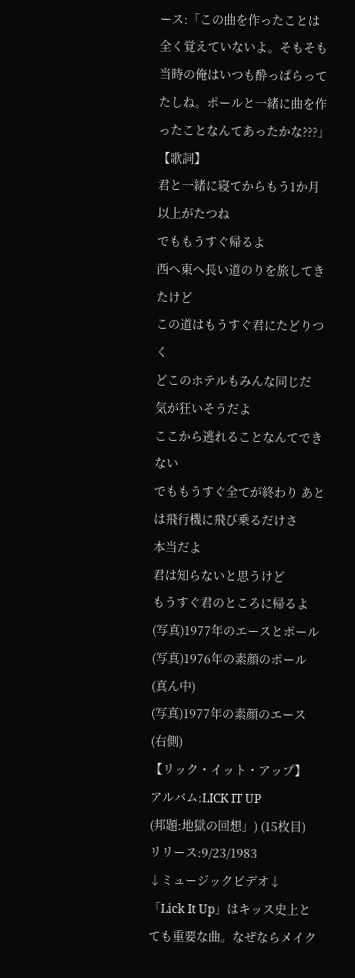ース:「この曲を作ったことは全く覚えていないよ。そもそも当時の俺はいつも酔っぱらってたしね。ポールと一緒に曲を作ったことなんてあったかな???」
【歌詞】
君と一緒に寝てからもう1か月以上がたつね
でももうすぐ帰るよ
西へ東へ長い道のりを旅してきたけど
この道はもうすぐ君にたどりつく
どこのホテルもみんな同じだ
気が狂いそうだよ
ここから逃れることなんてできない
でももうすぐ全てが終わり あとは飛行機に飛び乗るだけさ
本当だよ
君は知らないと思うけど
もうすぐ君のところに帰るよ
(写真)1977年のエースとポール
(写真)1976年の素顔のポール (真ん中)
(写真)1977年の素顔のエース (右側)
【リック・イット・アップ】
アルバム:LICK IT UP
(邦題:地獄の回想」) (15枚目)
リリース:9/23/1983
↓ミュージックビデオ↓
「Lick It Up」はキッス史上とても重要な曲。なぜならメイク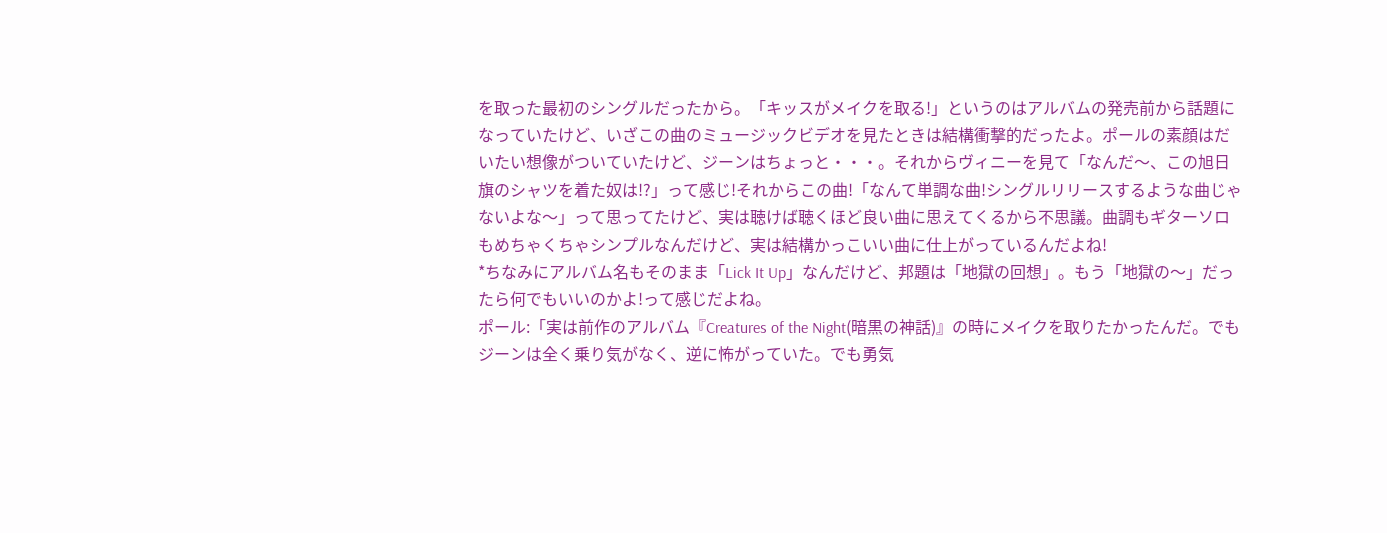を取った最初のシングルだったから。「キッスがメイクを取る!」というのはアルバムの発売前から話題になっていたけど、いざこの曲のミュージックビデオを見たときは結構衝撃的だったよ。ポールの素顔はだいたい想像がついていたけど、ジーンはちょっと・・・。それからヴィニーを見て「なんだ〜、この旭日旗のシャツを着た奴は!?」って感じ!それからこの曲!「なんて単調な曲!シングルリリースするような曲じゃないよな〜」って思ってたけど、実は聴けば聴くほど良い曲に思えてくるから不思議。曲調もギターソロもめちゃくちゃシンプルなんだけど、実は結構かっこいい曲に仕上がっているんだよね!
*ちなみにアルバム名もそのまま「Lick It Up」なんだけど、邦題は「地獄の回想」。もう「地獄の〜」だったら何でもいいのかよ!って感じだよね。
ポール:「実は前作のアルバム『Creatures of the Night(暗黒の神話)』の時にメイクを取りたかったんだ。でもジーンは全く乗り気がなく、逆に怖がっていた。でも勇気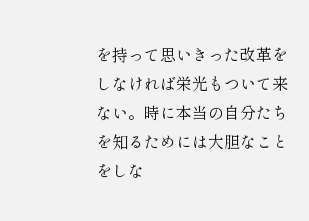を持って思いきった改革をしなければ栄光もついて来ない。時に本当の自分たちを知るためには大胆なことをしな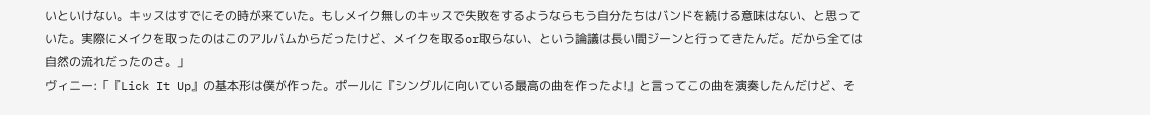いといけない。キッスはすでにその時が来ていた。もしメイク無しのキッスで失敗をするようならもう自分たちはバンドを続ける意味はない、と思っていた。実際にメイクを取ったのはこのアルバムからだったけど、メイクを取るor取らない、という論議は長い間ジーンと行ってきたんだ。だから全ては自然の流れだったのさ。」
ヴィニー:「『Lick It Up』の基本形は僕が作った。ポールに『シングルに向いている最高の曲を作ったよ!』と言ってこの曲を演奏したんだけど、そ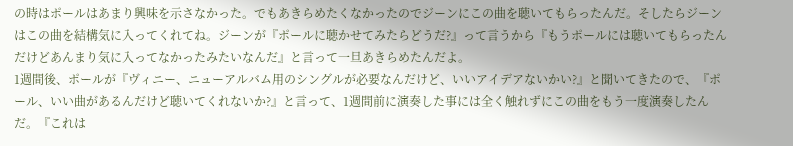の時はポールはあまり興味を示さなかった。でもあきらめたくなかったのでジーンにこの曲を聴いてもらったんだ。そしたらジーンはこの曲を結構気に入ってくれてね。ジーンが『ポールに聴かせてみたらどうだ?』って言うから『もうポールには聴いてもらったんだけどあんまり気に入ってなかったみたいなんだ』と言って一旦あきらめたんだよ。
1週間後、ポールが『ヴィニー、ニューアルバム用のシングルが必要なんだけど、いいアイデアないかい?』と聞いてきたので、『ポール、いい曲があるんだけど聴いてくれないか?』と言って、1週間前に演奏した事には全く触れずにこの曲をもう一度演奏したんだ。『これは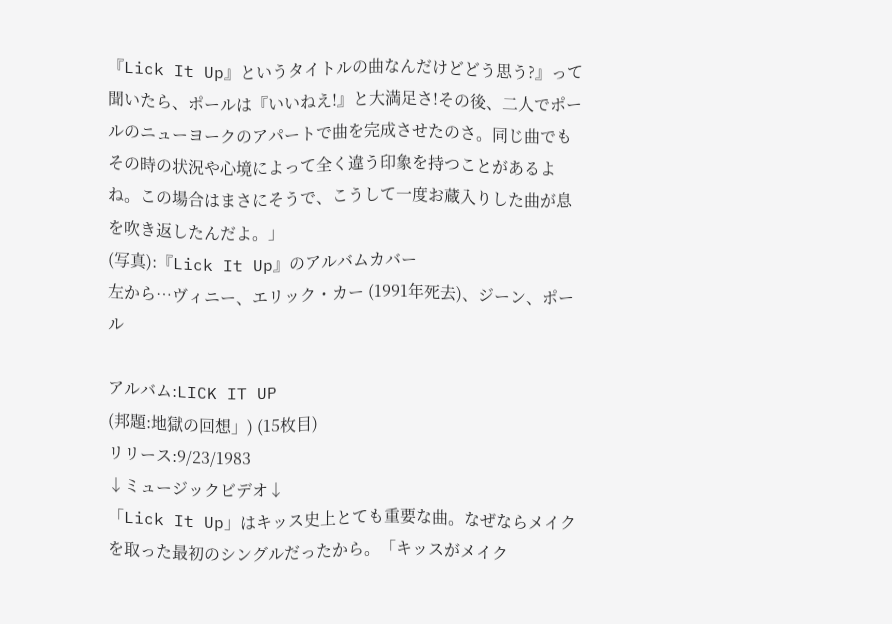『Lick It Up』というタイトルの曲なんだけどどう思う?』って聞いたら、ポールは『いいねえ!』と大満足さ!その後、二人でポールのニューヨークのアパートで曲を完成させたのさ。同じ曲でもその時の状況や心境によって全く違う印象を持つことがあるよね。この場合はまさにそうで、こうして一度お蔵入りした曲が息を吹き返したんだよ。」
(写真):『Lick It Up』のアルバムカバー
左から…ヴィニー、エリック・カー (1991年死去)、ジーン、ポール

アルバム:LICK IT UP
(邦題:地獄の回想」) (15枚目)
リリース:9/23/1983
↓ミュージックビデオ↓
「Lick It Up」はキッス史上とても重要な曲。なぜならメイクを取った最初のシングルだったから。「キッスがメイク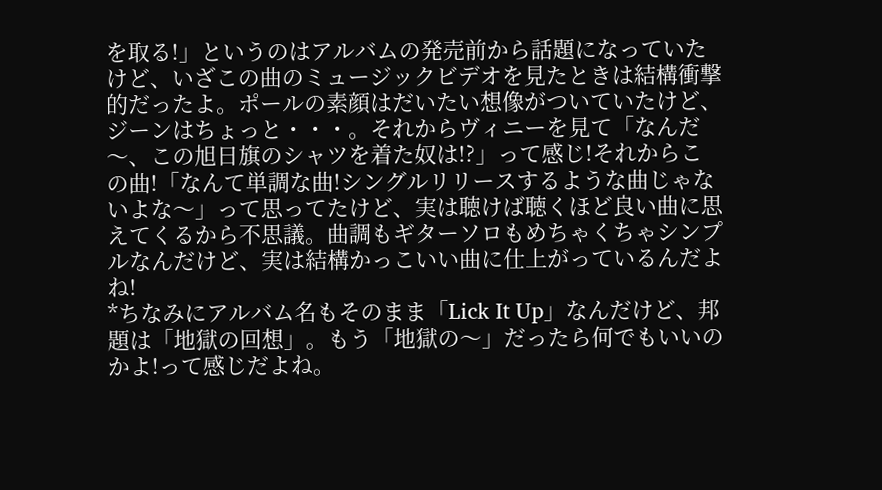を取る!」というのはアルバムの発売前から話題になっていたけど、いざこの曲のミュージックビデオを見たときは結構衝撃的だったよ。ポールの素顔はだいたい想像がついていたけど、ジーンはちょっと・・・。それからヴィニーを見て「なんだ〜、この旭日旗のシャツを着た奴は!?」って感じ!それからこの曲!「なんて単調な曲!シングルリリースするような曲じゃないよな〜」って思ってたけど、実は聴けば聴くほど良い曲に思えてくるから不思議。曲調もギターソロもめちゃくちゃシンプルなんだけど、実は結構かっこいい曲に仕上がっているんだよね!
*ちなみにアルバム名もそのまま「Lick It Up」なんだけど、邦題は「地獄の回想」。もう「地獄の〜」だったら何でもいいのかよ!って感じだよね。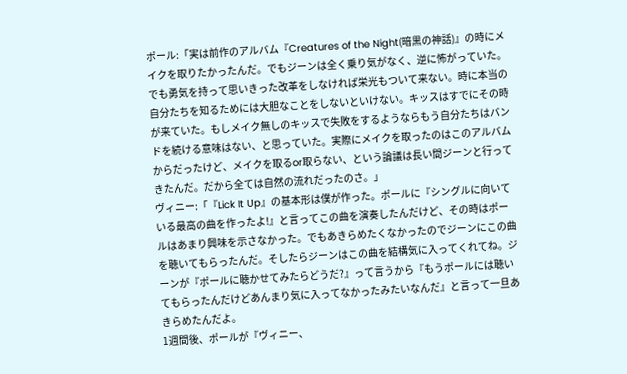ポール:「実は前作のアルバム『Creatures of the Night(暗黒の神話)』の時にメイクを取りたかったんだ。でもジーンは全く乗り気がなく、逆に怖がっていた。でも勇気を持って思いきった改革をしなければ栄光もついて来ない。時に本当の自分たちを知るためには大胆なことをしないといけない。キッスはすでにその時が来ていた。もしメイク無しのキッスで失敗をするようならもう自分たちはバンドを続ける意味はない、と思っていた。実際にメイクを取ったのはこのアルバムからだったけど、メイクを取るor取らない、という論議は長い間ジーンと行ってきたんだ。だから全ては自然の流れだったのさ。」
ヴィニー:「『Lick It Up』の基本形は僕が作った。ポールに『シングルに向いている最高の曲を作ったよ!』と言ってこの曲を演奏したんだけど、その時はポールはあまり興味を示さなかった。でもあきらめたくなかったのでジーンにこの曲を聴いてもらったんだ。そしたらジーンはこの曲を結構気に入ってくれてね。ジーンが『ポールに聴かせてみたらどうだ?』って言うから『もうポールには聴いてもらったんだけどあんまり気に入ってなかったみたいなんだ』と言って一旦あきらめたんだよ。
1週間後、ポールが『ヴィニー、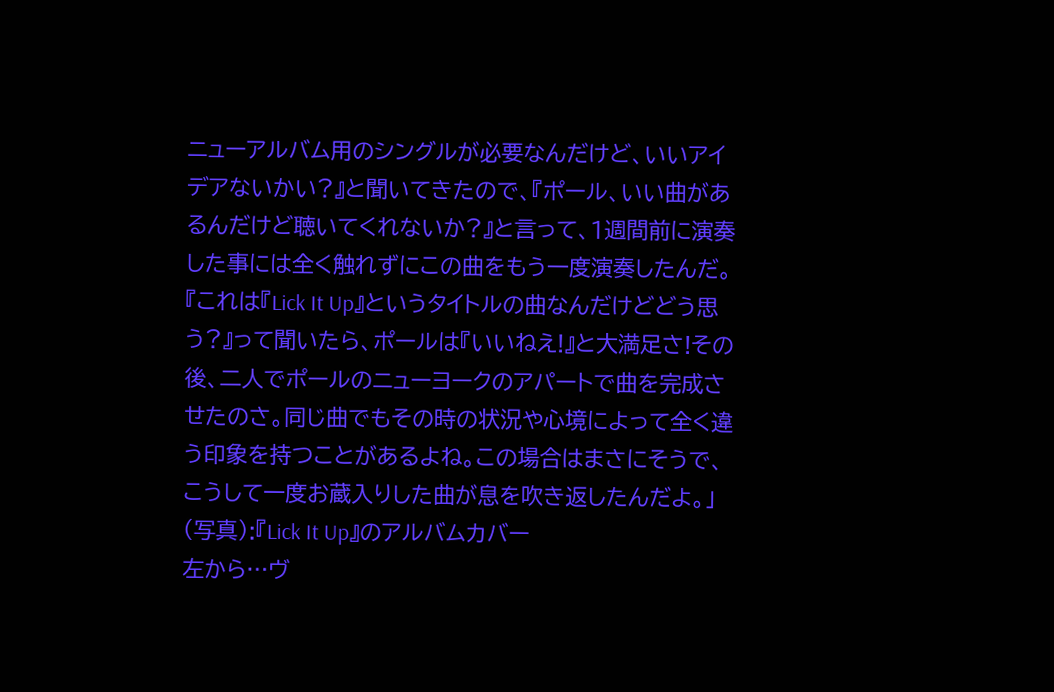ニューアルバム用のシングルが必要なんだけど、いいアイデアないかい?』と聞いてきたので、『ポール、いい曲があるんだけど聴いてくれないか?』と言って、1週間前に演奏した事には全く触れずにこの曲をもう一度演奏したんだ。『これは『Lick It Up』というタイトルの曲なんだけどどう思う?』って聞いたら、ポールは『いいねえ!』と大満足さ!その後、二人でポールのニューヨークのアパートで曲を完成させたのさ。同じ曲でもその時の状況や心境によって全く違う印象を持つことがあるよね。この場合はまさにそうで、こうして一度お蔵入りした曲が息を吹き返したんだよ。」
(写真):『Lick It Up』のアルバムカバー
左から…ヴ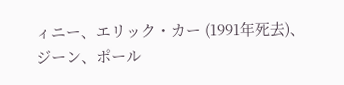ィニー、エリック・カー (1991年死去)、ジーン、ポール